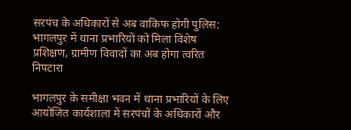सरपंच के अधिकारों से अब वाकिफ होगी पुलिस: भागलपुर में थाना प्रभारियों को मिला विशेष प्रशिक्षण, ग्रामीण विवादों का अब होगा त्वरित निपटारा

भागलपुर के समीक्षा भवन में थाना प्रभारियों के लिए आयोजित कार्यशाला में सरपंचों के अधिकारों और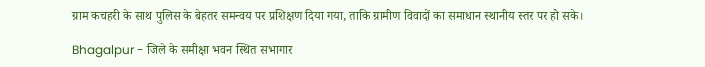ग्राम कचहरी के साथ पुलिस के बेहतर समन्वय पर प्रशिक्षण दिया गया, ताकि ग्रामीण विवादों का समाधान स्थानीय स्तर पर हो सके।

Bhagalpur - जिले के समीक्षा भवन स्थित सभागार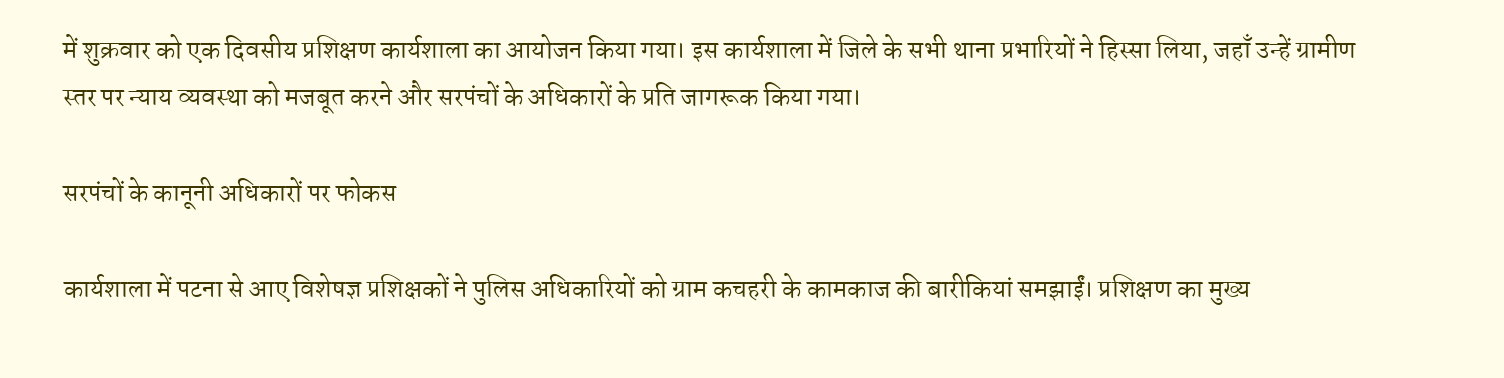में शुक्रवार को एक दिवसीय प्रशिक्षण कार्यशाला का आयोजन किया गया। इस कार्यशाला में जिले के सभी थाना प्रभारियों ने हिस्सा लिया, जहाँ उन्हें ग्रामीण स्तर पर न्याय व्यवस्था को मजबूत करने और सरपंचों के अधिकारों के प्रति जागरूक किया गया।

सरपंचों के कानूनी अधिकारों पर फोकस

कार्यशाला में पटना से आए विशेषज्ञ प्रशिक्षकों ने पुलिस अधिकारियों को ग्राम कचहरी के कामकाज की बारीकियां समझाईं। प्रशिक्षण का मुख्य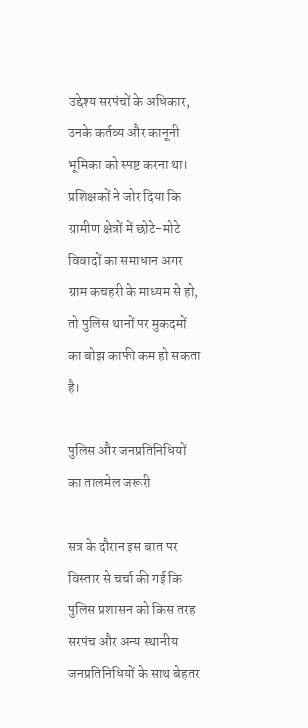उद्देश्य सरपंचों के अधिकार, उनके कर्तव्य और कानूनी भूमिका को स्पष्ट करना था। प्रशिक्षकों ने जोर दिया कि ग्रामीण क्षेत्रों में छोटे-मोटे विवादों का समाधान अगर ग्राम कचहरी के माध्यम से हो, तो पुलिस थानों पर मुकदमों का बोझ काफी कम हो सकता है।

पुलिस और जनप्रतिनिधियों का तालमेल जरूरी

सत्र के दौरान इस बात पर विस्तार से चर्चा की गई कि पुलिस प्रशासन को किस तरह सरपंच और अन्य स्थानीय जनप्रतिनिधियों के साथ बेहतर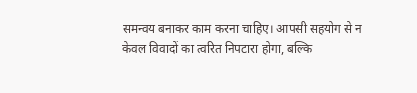समन्वय बनाकर काम करना चाहिए। आपसी सहयोग से न केवल विवादों का त्वरित निपटारा होगा, बल्कि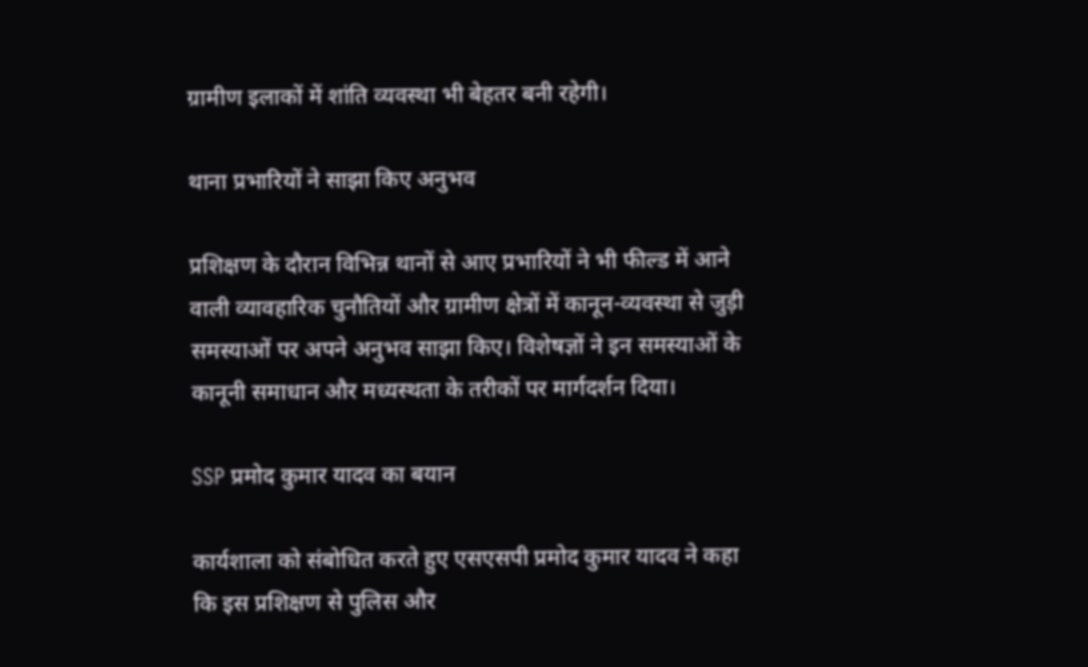ग्रामीण इलाकों में शांति व्यवस्था भी बेहतर बनी रहेगी।

थाना प्रभारियों ने साझा किए अनुभव

प्रशिक्षण के दौरान विभिन्न थानों से आए प्रभारियों ने भी फील्ड में आने वाली व्यावहारिक चुनौतियों और ग्रामीण क्षेत्रों में कानून-व्यवस्था से जुड़ी समस्याओं पर अपने अनुभव साझा किए। विशेषज्ञों ने इन समस्याओं के कानूनी समाधान और मध्यस्थता के तरीकों पर मार्गदर्शन दिया।

SSP प्रमोद कुमार यादव का बयान

कार्यशाला को संबोधित करते हुए एसएसपी प्रमोद कुमार यादव ने कहा कि इस प्रशिक्षण से पुलिस और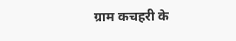ग्राम कचहरी के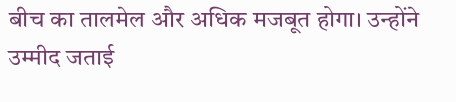बीच का तालमेल और अधिक मजबूत होगा। उन्होंने उम्मीद जताई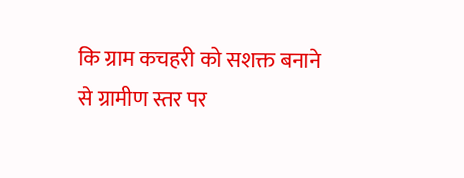कि ग्राम कचहरी को सशक्त बनाने से ग्रामीण स्तर पर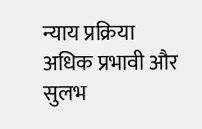न्याय प्रक्रिया अधिक प्रभावी और सुलभ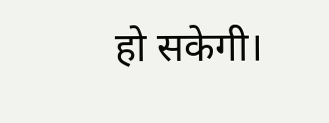हो सकेगी।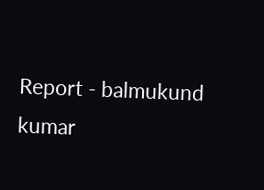Report - balmukund kumar